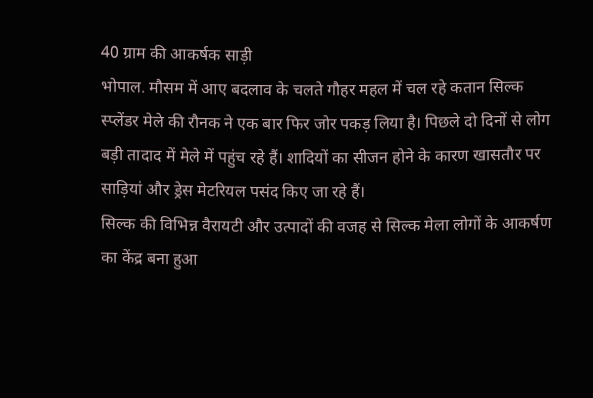40 ग्राम की आकर्षक साड़ी
भोपाल. मौसम में आए बदलाव के चलते गौहर महल में चल रहे कतान सिल्क स्प्लेंडर मेले की रौनक ने एक बार फिर जोर पकड़ लिया है। पिछले दो दिनों से लोग बड़ी तादाद में मेले में पहुंच रहे हैं। शादियों का सीजन होने के कारण खासतौर पर साड़ियां और ड्रेस मेटरियल पसंद किए जा रहे हैं।
सिल्क की विभिन्न वैरायटी और उत्पादों की वजह से सिल्क मेला लोगों के आकर्षण का केंद्र बना हुआ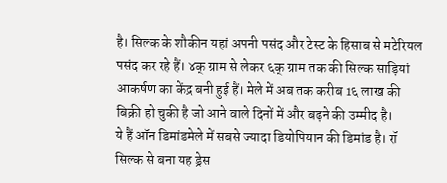है। सिल्क के शौकीन यहां अपनी पसंद और टेस्ट के हिसाब से मटेरियल पसंद कर रहे हैं। ४क् ग्राम से लेकर ६क् ग्राम तक की सिल्क साड़ियां आकर्षण का केंद्र बनी हुई हैं। मेले में अब तक करीब 1६ लाख की बिक्री हो चुकी है जो आने वाले दिनों में और बढ़ने की उम्मीद है।
ये हैं ऑन डिमांडमेले में सबसे ज्यादा डियोपियान की डिमांड है। रॉ सिल्क से बना यह ड्रेस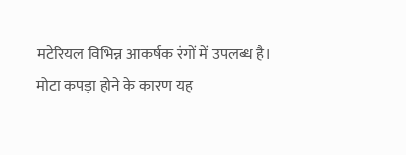मटेरियल विभिन्न आकर्षक रंगों में उपलब्ध है। मोटा कपड़ा होने के कारण यह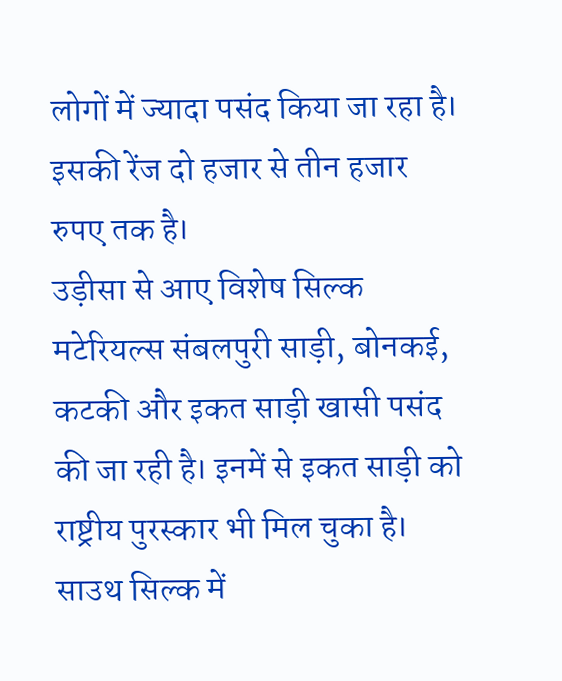लोगों में ज्यादा पसंद किया जा रहा है। इसकी रेंज दो हजार से तीन हजार रुपए तक है।
उड़ीसा से आए विशेष सिल्क मटेरियल्स संबलपुरी साड़ी, बोनकई, कटकी और इकत साड़ी खासी पसंद की जा रही है। इनमें से इकत साड़ी को राष्ट्रीय पुरस्कार भी मिल चुका है।
साउथ सिल्क में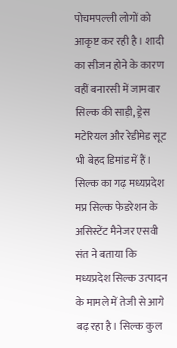पोचमपल्ली लोगों को आकृष्ट कर रही है। शादी का सीजन होने के कारण वहीं बनारसी में जामवार सिल्क की साड़ी, ड्रेस मटेरियल और रेडीमेड सूट भी बेहद डिमांड में हैं।
सिल्क का गढ़ मध्यप्रदेश
मप्र सिल्क फेडरेशन के असिस्टेंट मैनेजर एसवी संत ने बताया कि मध्यप्रदेश सिल्क उत्पादन के मामले में तेजी से आगे बढ़ रहा है। सिल्क कुल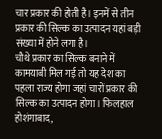चार प्रकार की होती है। इनमें से तीन प्रकार की सिल्क का उत्पादन यहां बड़ी संख्या में होने लगा है।
चौथे प्रकार का सिल्क बनाने में कामयाबी मिल गई तो यह देश का पहला राज्य होगा जहां चारों प्रकार की सिल्क का उत्पादन होगा। फिलहाल होशंगाबाद,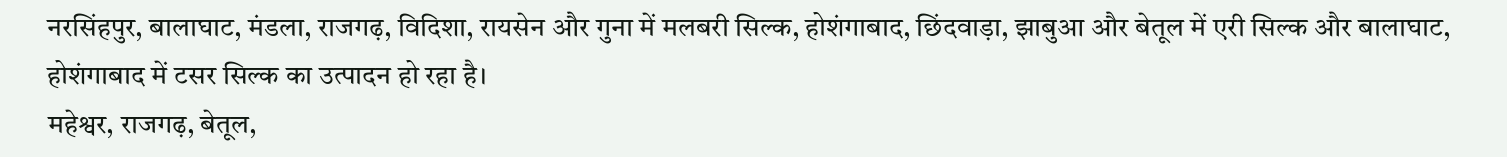नरसिंहपुर, बालाघाट, मंडला, राजगढ़, विदिशा, रायसेन और गुना में मलबरी सिल्क, होशंगाबाद, छिंदवाड़ा, झाबुआ और बेतूल में एरी सिल्क और बालाघाट, होशंगाबाद में टसर सिल्क का उत्पादन हो रहा है।
महेश्वर, राजगढ़, बेतूल,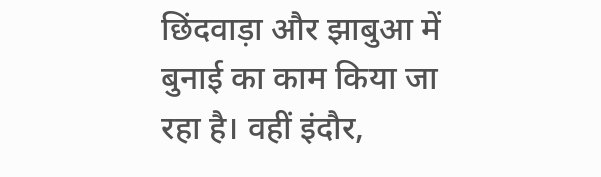छिंदवाड़ा और झाबुआ में बुनाई का काम किया जा रहा है। वहीं इंदौर,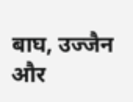बाघ, उज्जैन और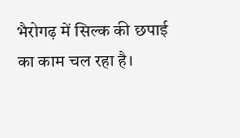भैरोगढ़ में सिल्क की छपाई का काम चल रहा है।